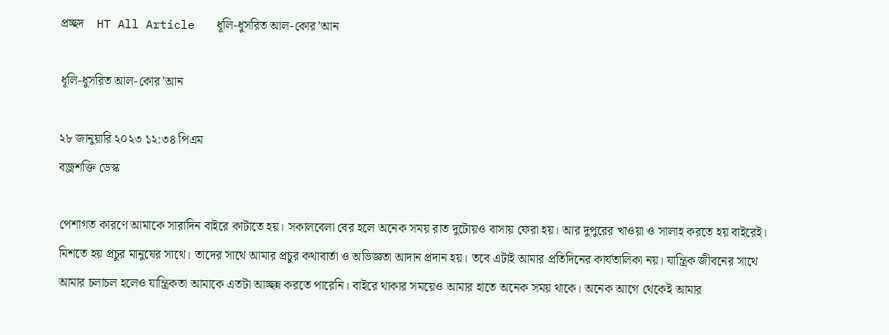প্রচ্ছদ    HT All Article   ধূলি-ধুসরিত আল-কোর’আন

ধূলি-ধুসরিত আল-কোর’আন

২৮ জানুয়ারি ২০২৩ ১২:৩৪ পিএম
বজ্রশক্তি ডেস্ক

পেশাগত কারণে আমাকে সারাদিন বাইরে কাটাতে হয়। সকালবেলা বের হলে অনেক সময় রাত দুটোয়ও বাসায় ফেরা হয়। আর দুপুরের খাওয়া ও সালাহ করতে হয় বাইরেই। মিশতে হয় প্রচুর মানুষের সাথে। তাদের সাথে আমার প্রচুর কথাবার্তা ও অভিজ্ঞতা আদান প্রদান হয়। তবে এটাই আমার প্রতিদিনের কার্যতালিকা নয়। যান্ত্রিক জীবনের সাথে আমার চলাচল হলেও যান্ত্রিকতা আমাকে এতটা আচ্ছন্ন করতে পারেনি। বাইরে থাকার সময়েও আমার হাতে অনেক সময় থাকে। অনেক আগে থেকেই আমার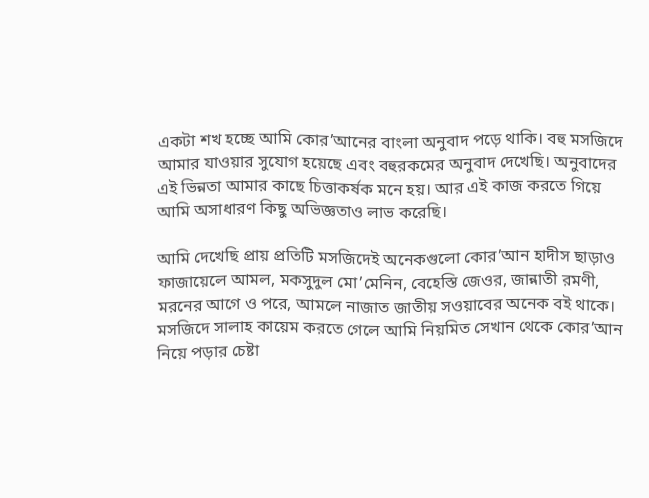একটা শখ হচ্ছে আমি কোর’আনের বাংলা অনুবাদ পড়ে থাকি। বহু মসজিদে আমার যাওয়ার সুযোগ হয়েছে এবং বহুরকমের অনুবাদ দেখেছি। অনুবাদের এই ভিন্নতা আমার কাছে চিত্তাকর্ষক মনে হয়। আর এই কাজ করতে গিয়ে আমি অসাধারণ কিছু অভিজ্ঞতাও লাভ করেছি।

আমি দেখেছি প্রায় প্রতিটি মসজিদেই অনেকগুলো কোর’আন হাদীস ছাড়াও ফাজায়েলে আমল, মকসুদুল মো’মেনিন, বেহেস্তি জেওর, জান্নাতী রমণী, মরনের আগে ও পরে, আমলে নাজাত জাতীয় সওয়াবের অনেক বই থাকে। মসজিদে সালাহ কায়েম করতে গেলে আমি নিয়মিত সেখান থেকে কোর’আন নিয়ে পড়ার চেষ্টা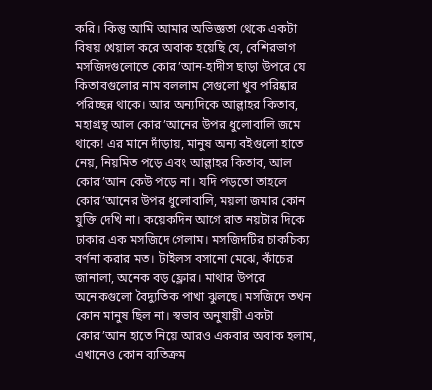করি। কিন্তু আমি আমার অভিজ্ঞতা থেকে একটা বিষয় খেয়াল করে অবাক হয়েছি যে, বেশিরভাগ মসজিদগুলোতে কোর’আন-হাদীস ছাড়া উপরে যে কিতাবগুলোর নাম বললাম সেগুলো খুব পরিষ্কার পরিচ্ছন্ন থাকে। আর অন্যদিকে আল্লাহর কিতাব, মহাগ্রন্থ আল কোর’আনের উপর ধুলোবালি জমে থাকে! এর মানে দাঁড়ায়, মানুষ অন্য বইগুলো হাতে নেয়, নিয়মিত পড়ে এবং আল্লাহর কিতাব, আল কোর’আন কেউ পড়ে না। যদি পড়তো তাহলে কোর’আনের উপর ধুলোবালি, ময়লা জমার কোন যুক্তি দেখি না। কয়েকদিন আগে রাত নয়টার দিকে ঢাকার এক মসজিদে গেলাম। মসজিদটির চাকচিক্য বর্ণনা করার মত। টাইলস বসানো মেঝে, কাঁচের জানালা, অনেক বড় ফ্লোর। মাথার উপরে অনেকগুলো বৈদ্যুতিক পাখা ঝুলছে। মসজিদে তখন কোন মানুষ ছিল না। স্বভাব অনুযায়ী একটা কোর’আন হাতে নিয়ে আরও একবার অবাক হলাম, এখানেও কোন ব্যতিক্রম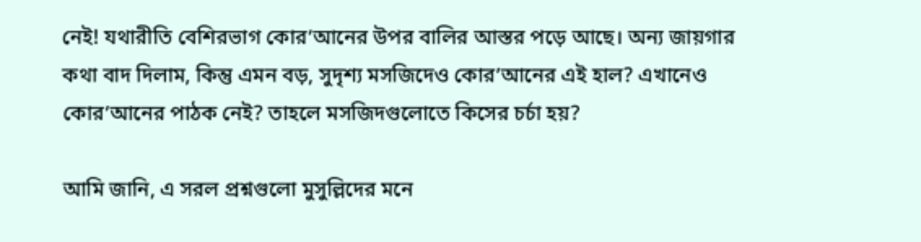নেই! যথারীতি বেশিরভাগ কোর’আনের উপর বালির আস্তর পড়ে আছে। অন্য জায়গার কথা বাদ দিলাম, কিন্তু এমন বড়, সুদৃশ্য মসজিদেও কোর’আনের এই হাল? এখানেও কোর’আনের পাঠক নেই? তাহলে মসজিদগুলোতে কিসের চর্চা হয়?

আমি জানি, এ সরল প্রশ্নগুলো মুসুল্লিদের মনে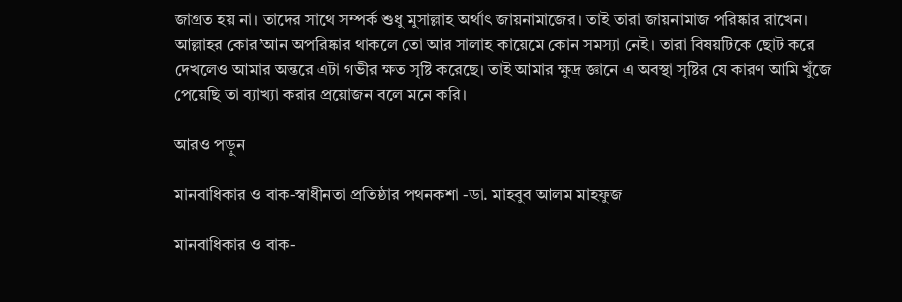জাগ্রত হয় না। তাদের সাথে সম্পর্ক শুধু মুসাল্লাহ অর্থাৎ জায়নামাজের। তাই তারা জায়নামাজ পরিষ্কার রাখেন। আল্লাহর কোর’আন অপরিষ্কার থাকলে তো আর সালাহ কায়েমে কোন সমস্যা নেই। তারা বিষয়টিকে ছোট করে দেখলেও আমার অন্তরে এটা গভীর ক্ষত সৃষ্টি করেছে। তাই আমার ক্ষুদ্র জ্ঞানে এ অবস্থা সৃষ্টির যে কারণ আমি খুঁজে পেয়েছি তা ব্যাখ্যা করার প্রয়োজন বলে মনে করি।

আরও পড়ুন

মানবাধিকার ও বাক-স্বাধীনতা প্রতিষ্ঠার পথনকশা -ডা. মাহবুব আলম মাহফুজ

মানবাধিকার ও বাক-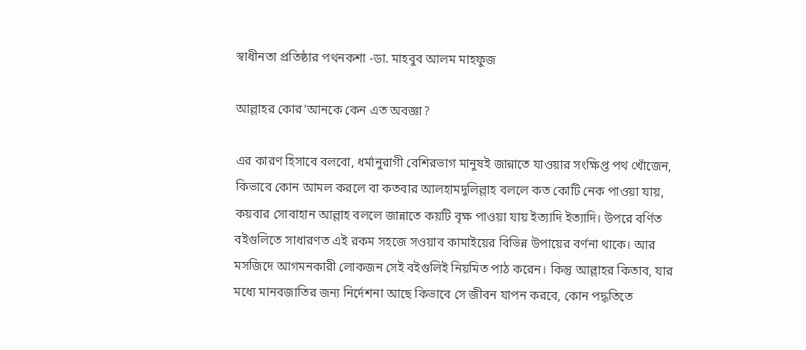স্বাধীনতা প্রতিষ্ঠার পথনকশা -ডা. মাহবুব আলম মাহফুজ

আল্লাহর কোর’আনকে কেন এত অবজ্ঞা?

এর কারণ হিসাবে বলবো, ধর্মানুরাগী বেশিরভাগ মানুষই জান্নাতে যাওয়ার সংক্ষিপ্ত পথ খোঁজেন, কিভাবে কোন আমল করলে বা কতবার আলহামদুলিল্লাহ বললে কত কোটি নেক পাওয়া যায়, কয়বার সোবাহান আল্লাহ বললে জান্নাতে কয়টি বৃক্ষ পাওয়া যায় ইত্যাদি ইত্যাদি। উপরে বর্ণিত বইগুলিতে সাধারণত এই রকম সহজে সওয়াব কামাইয়ের বিভিন্ন উপায়ের বর্ণনা থাকে। আর মসজিদে আগমনকারী লোকজন সেই বইগুলিই নিয়মিত পাঠ করেন। কিন্তু আল্লাহর কিতাব, যার মধ্যে মানবজাতির জন্য নির্দেশনা আছে কিভাবে সে জীবন যাপন করবে, কোন পদ্ধতিতে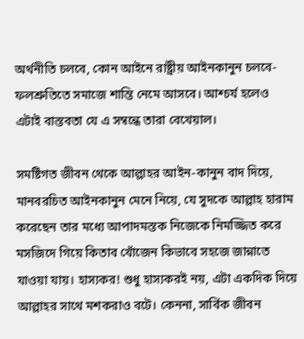অর্থনীতি চলবে, কোন আইনে রাষ্ট্রীয় আইনকানুন চলবে- ফলশ্রুতিতে সমাজে শান্তি নেমে আসবে। আশ্চর্য হলেও এটাই বাস্তবতা যে এ সম্বন্ধে তারা বেখেয়াল।

সমষ্টিগত জীবন থেকে আল্লাহর আইন-কানুন বাদ দিয়ে, মানবরচিত আইনকানুন মেনে নিয়ে, যে সুদকে আল্লাহ হারাম করেছেন তার মধ্যে আপাদমস্তক নিজেকে নিমজ্জিত করে মসজিদে গিয়ে কিতাব খোঁজেন কিভাবে সহজে জান্নাতে যাওয়া যায়। হাস্যকর! শুধু হাস্যকরই নয়, এটা একদিক দিয়ে আল্লাহর সাথে মশকরাও বটে। কেননা, সার্বিক জীবন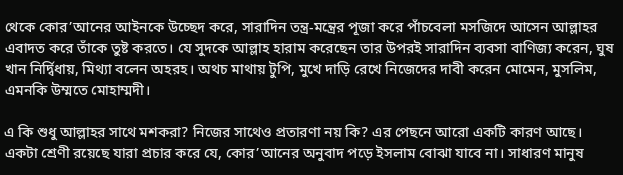থেকে কোর’আনের আইনকে উচ্ছেদ করে, সারাদিন তন্ত্র-মন্ত্রের পূজা করে পাঁচবেলা মসজিদে আসেন আল্লাহর এবাদত করে তাঁকে তুষ্ট করতে। যে সুদকে আল্লাহ হারাম করেছেন তার উপরই সারাদিন ব্যবসা বাণিজ্য করেন, ঘুষ খান নির্দ্বিধায়, মিথ্যা বলেন অহরহ। অথচ মাথায় টুপি, মুখে দাড়ি রেখে নিজেদের দাবী করেন মোমেন, মুসলিম, এমনকি উম্মতে মোহাম্মদী।

এ কি শুধু আল্লাহর সাথে মশকরা? নিজের সাথেও প্রতারণা নয় কি? এর পেছনে আরো একটি কারণ আছে। একটা শ্রেণী রয়েছে যারা প্রচার করে যে, কোর’আনের অনুবাদ পড়ে ইসলাম বোঝা যাবে না। সাধারণ মানুষ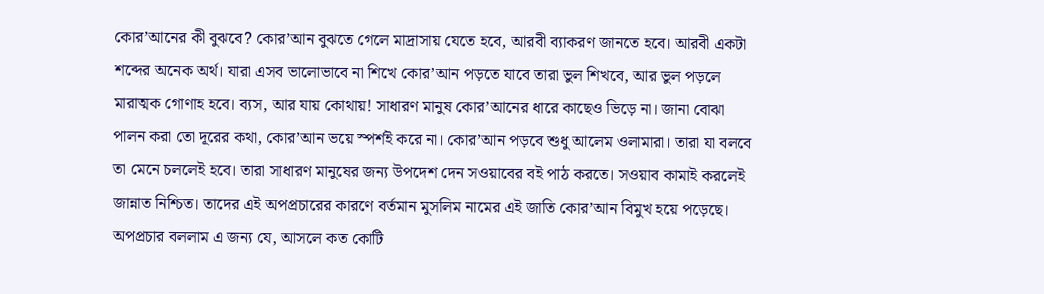কোর’আনের কী বুঝবে? কোর’আন বুঝতে গেলে মাদ্রাসায় যেতে হবে, আরবী ব্যাকরণ জানতে হবে। আরবী একটা শব্দের অনেক অর্থ। যারা এসব ভালোভাবে না শিখে কোর’আন পড়তে যাবে তারা ভুল শিখবে, আর ভুল পড়লে মারাত্মক গোণাহ হবে। ব্যস, আর যায় কোথায়! সাধারণ মানুষ কোর’আনের ধারে কাছেও ভিড়ে না। জানা বোঝা পালন করা তো দূরের কথা, কোর’আন ভয়ে স্পর্শই করে না। কোর’আন পড়বে শুধু আলেম ওলামারা। তারা যা বলবে তা মেনে চললেই হবে। তারা সাধারণ মানুষের জন্য উপদেশ দেন সওয়াবের বই পাঠ করতে। সওয়াব কামাই করলেই জান্নাত নিশ্চিত। তাদের এই অপপ্রচারের কারণে বর্তমান মুসলিম নামের এই জাতি কোর’আন বিমুখ হয়ে পড়েছে। অপপ্রচার বললাম এ জন্য যে, আসলে কত কোটি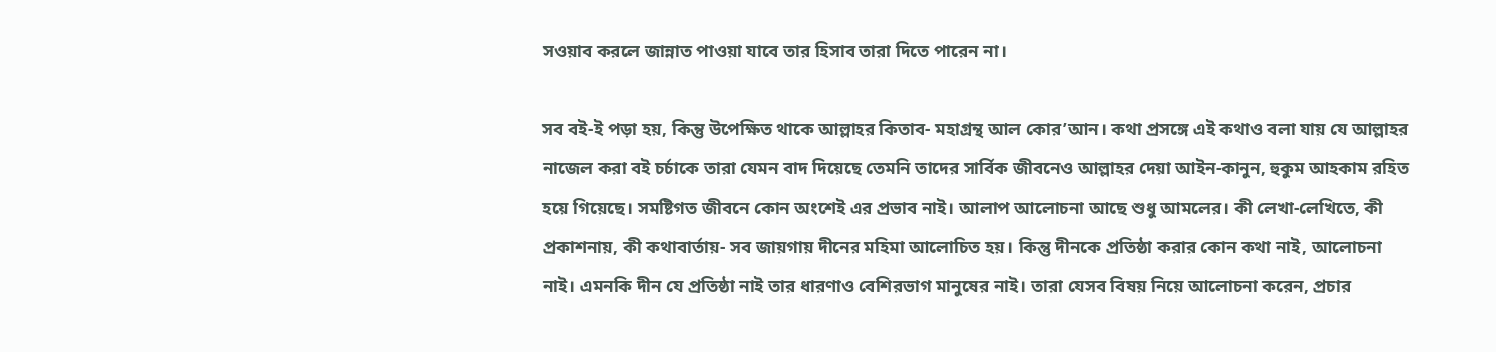সওয়াব করলে জান্নাত পাওয়া যাবে তার হিসাব তারা দিতে পারেন না।

সব বই-ই পড়া হয়, কিন্তু উপেক্ষিত থাকে আল্লাহর কিতাব- মহাগ্রন্থ আল কোর’আন। কথা প্রসঙ্গে এই কথাও বলা যায় যে আল্লাহর নাজেল করা বই চর্চাকে তারা যেমন বাদ দিয়েছে তেমনি তাদের সার্বিক জীবনেও আল্লাহর দেয়া আইন-কানুন, হুকুম আহকাম রহিত হয়ে গিয়েছে। সমষ্টিগত জীবনে কোন অংশেই এর প্রভাব নাই। আলাপ আলোচনা আছে শুধু আমলের। কী লেখা-লেখিতে, কী প্রকাশনায়, কী কথাবার্তায়- সব জায়গায় দীনের মহিমা আলোচিত হয়। কিন্তু দীনকে প্রতিষ্ঠা করার কোন কথা নাই, আলোচনা নাই। এমনকি দীন যে প্রতিষ্ঠা নাই তার ধারণাও বেশিরভাগ মানুষের নাই। তারা যেসব বিষয় নিয়ে আলোচনা করেন, প্রচার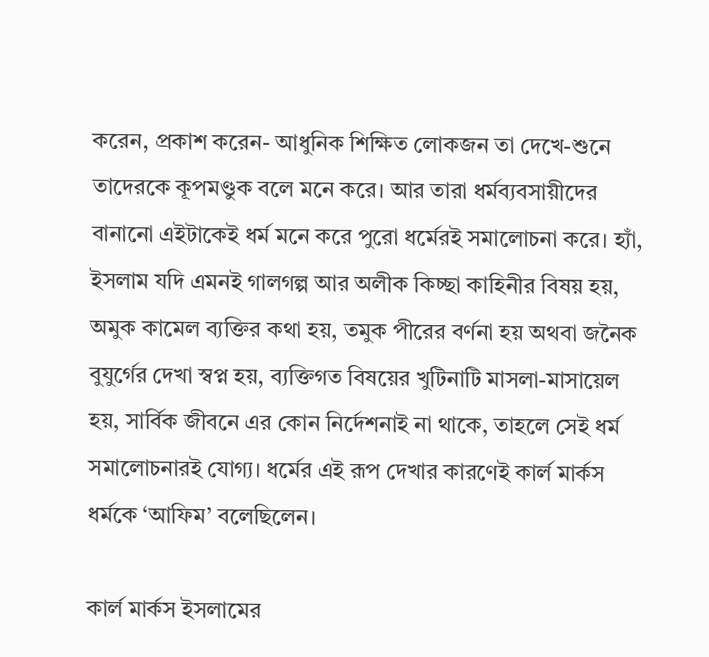করেন, প্রকাশ করেন- আধুনিক শিক্ষিত লোকজন তা দেখে-শুনে তাদেরকে কূপমণ্ডুক বলে মনে করে। আর তারা ধর্মব্যবসায়ীদের বানানো এইটাকেই ধর্ম মনে করে পুরো ধর্মেরই সমালোচনা করে। হ্যাঁ, ইসলাম যদি এমনই গালগল্প আর অলীক কিচ্ছা কাহিনীর বিষয় হয়, অমুক কামেল ব্যক্তির কথা হয়, তমুক পীরের বর্ণনা হয় অথবা জনৈক বুযুর্গের দেখা স্বপ্ন হয়, ব্যক্তিগত বিষয়ের খুটিনাটি মাসলা-মাসায়েল হয়, সার্বিক জীবনে এর কোন নির্দেশনাই না থাকে, তাহলে সেই ধর্ম সমালোচনারই যোগ্য। ধর্মের এই রূপ দেখার কারণেই কার্ল মার্কস ধর্মকে ‘আফিম’ বলেছিলেন।

কার্ল মার্কস ইসলামের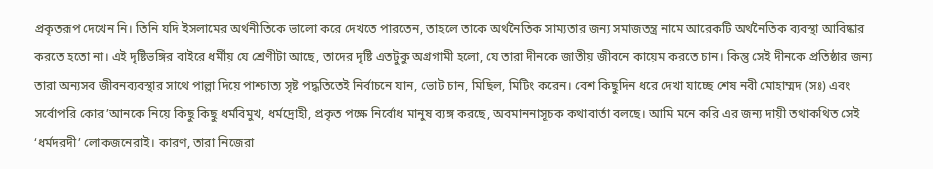প্রকৃতরূপ দেখেন নি। তিনি যদি ইসলামের অর্থনীতিকে ভালো করে দেখতে পারতেন, তাহলে তাকে অর্থনৈতিক সাম্যতার জন্য সমাজতন্ত্র নামে আরেকটি অর্থনৈতিক ব্যবস্থা আবিষ্কার করতে হতো না। এই দৃষ্টিভঙ্গির বাইরে ধর্মীয় যে শ্রেণীটা আছে, তাদের দৃষ্টি এতটুকু অগ্রগামী হলো, যে তারা দীনকে জাতীয় জীবনে কায়েম করতে চান। কিন্তু সেই দীনকে প্রতিষ্ঠার জন্য তারা অন্যসব জীবনব্যবস্থার সাথে পাল্লা দিয়ে পাশ্চাত্য সৃষ্ট পদ্ধতিতেই নির্বাচনে যান, ভোট চান, মিছিল, মিটিং করেন। বেশ কিছুদিন ধরে দেখা যাচ্ছে শেষ নবী মোহাম্মদ (সঃ) এবং সর্বোপরি কোর’আনকে নিয়ে কিছু কিছু ধর্মবিমুখ, ধর্মদ্রোহী, প্রকৃত পক্ষে নির্বোধ মানুষ ব্যঙ্গ করছে, অবমাননাসূচক কথাবার্তা বলছে। আমি মনে করি এর জন্য দায়ী তথাকথিত সেই ‘ধর্মদরদী’ লোকজনেরাই। কারণ, তারা নিজেরা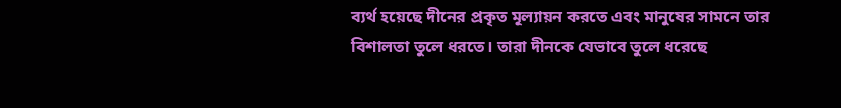ব্যর্থ হয়েছে দীনের প্রকৃত মূল্যায়ন করতে এবং মানুষের সামনে তার বিশালতা তুলে ধরতে। তারা দীনকে যেভাবে তুলে ধরেছে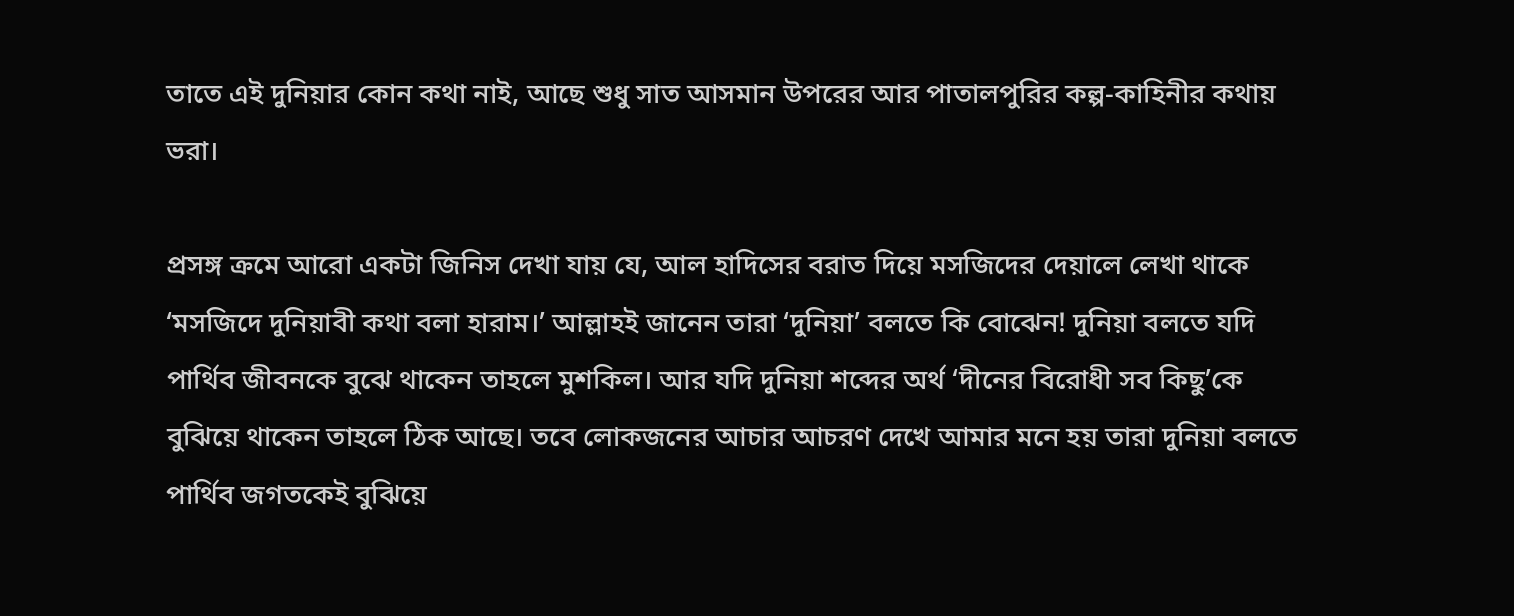তাতে এই দুনিয়ার কোন কথা নাই, আছে শুধু সাত আসমান উপরের আর পাতালপুরির কল্প-কাহিনীর কথায় ভরা।

প্রসঙ্গ ক্রমে আরো একটা জিনিস দেখা যায় যে, আল হাদিসের বরাত দিয়ে মসজিদের দেয়ালে লেখা থাকে ‘মসজিদে দুনিয়াবী কথা বলা হারাম।’ আল্লাহই জানেন তারা ‘দুনিয়া’ বলতে কি বোঝেন! দুনিয়া বলতে যদি পার্থিব জীবনকে বুঝে থাকেন তাহলে মুশকিল। আর যদি দুনিয়া শব্দের অর্থ ‘দীনের বিরোধী সব কিছু’কে বুঝিয়ে থাকেন তাহলে ঠিক আছে। তবে লোকজনের আচার আচরণ দেখে আমার মনে হয় তারা দুনিয়া বলতে পার্থিব জগতকেই বুঝিয়ে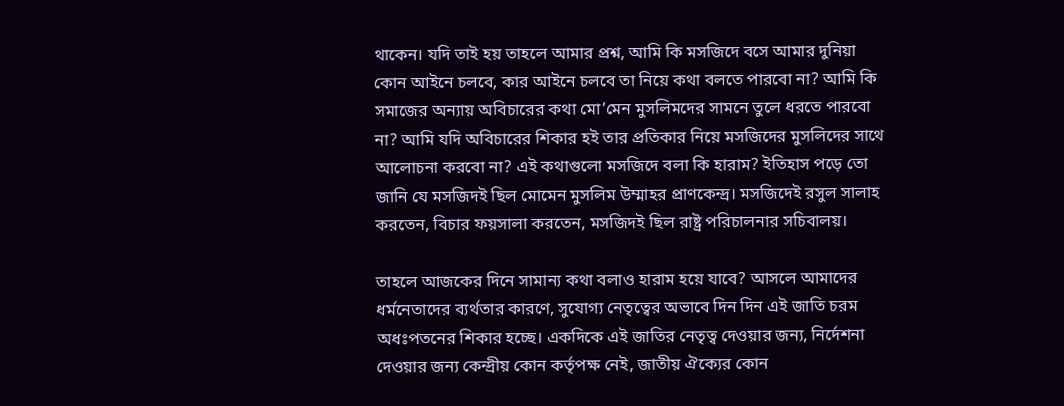থাকেন। যদি তাই হয় তাহলে আমার প্রশ্ন, আমি কি মসজিদে বসে আমার দুনিয়া কোন আইনে চলবে, কার আইনে চলবে তা নিয়ে কথা বলতে পারবো না? আমি কি সমাজের অন্যায় অবিচারের কথা মো’মেন মুসলিমদের সামনে তুলে ধরতে পারবো না? আমি যদি অবিচারের শিকার হই তার প্রতিকার নিয়ে মসজিদের মুসলিদের সাথে আলোচনা করবো না? এই কথাগুলো মসজিদে বলা কি হারাম? ইতিহাস পড়ে তো জানি যে মসজিদই ছিল মোমেন মুসলিম উম্মাহর প্রাণকেন্দ্র। মসজিদেই রসুল সালাহ করতেন, বিচার ফয়সালা করতেন, মসজিদই ছিল রাষ্ট্র পরিচালনার সচিবালয়।

তাহলে আজকের দিনে সামান্য কথা বলাও হারাম হয়ে যাবে? আসলে আমাদের ধর্মনেতাদের ব্যর্থতার কারণে, সুযোগ্য নেতৃত্বের অভাবে দিন দিন এই জাতি চরম অধঃপতনের শিকার হচ্ছে। একদিকে এই জাতির নেতৃত্ব দেওয়ার জন্য, নির্দেশনা দেওয়ার জন্য কেন্দ্রীয় কোন কর্তৃপক্ষ নেই, জাতীয় ঐক্যের কোন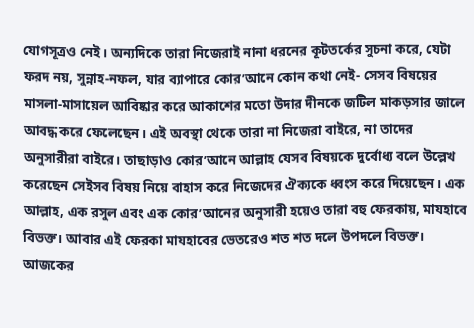যোগসূত্রও নেই। অন্যদিকে তারা নিজেরাই নানা ধরনের কূটতর্কের সুচনা করে, যেটা ফরদ নয়, সুন্নাহ-নফল, যার ব্যাপারে কোর’আনে কোন কথা নেই- সেসব বিষয়ের মাসলা-মাসায়েল আবিষ্কার করে আকাশের মতো উদার দীনকে জটিল মাকড়সার জালে আবদ্ধ করে ফেলেছেন। এই অবস্থা থেকে তারা না নিজেরা বাইরে, না তাদের অনুসারীরা বাইরে। তাছাড়াও কোর’আনে আল্লাহ যেসব বিষয়কে দুর্বোধ্য বলে উল্লেখ করেছেন সেইসব বিষয় নিয়ে বাহাস করে নিজেদের ঐক্যকে ধ্বংস করে দিয়েছেন। এক আল্লাহ, এক রসুল এবং এক কোর’আনের অনুসারী হয়েও তারা বহু ফেরকায়, মাযহাবে বিভক্ত। আবার এই ফেরকা মাযহাবের ভেতরেও শত শত দলে উপদলে বিভক্ত। আজকের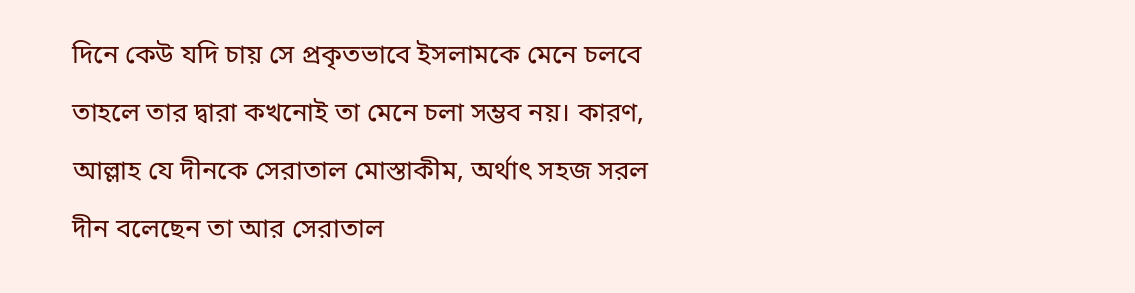দিনে কেউ যদি চায় সে প্রকৃতভাবে ইসলামকে মেনে চলবে তাহলে তার দ্বারা কখনোই তা মেনে চলা সম্ভব নয়। কারণ, আল্লাহ যে দীনকে সেরাতাল মোস্তাকীম, অর্থাৎ সহজ সরল দীন বলেছেন তা আর সেরাতাল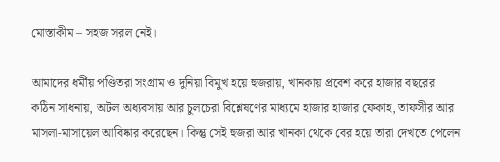মোস্তাকীম – সহজ সরল নেই।

আমাদের ধর্মীয় পণ্ডিতরা সংগ্রাম ও দুনিয়া বিমুখ হয়ে হুজরায়, খানকায় প্রবেশ করে হাজার বছরের কঠিন সাধনায়, অটল অধ্যবসায় আর চুলচেরা বিশ্লেষণের মাধ্যমে হাজার হাজার ফেকাহ, তাফসীর আর মাসলা-মাসায়েল আবিষ্কার করেছেন। কিন্তু সেই হুজরা আর খানকা থেকে বের হয়ে তারা দেখতে পেলেন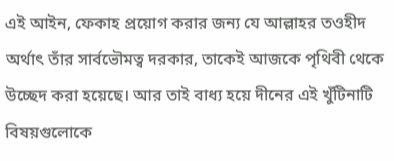এই আইন, ফেকাহ প্রয়োগ করার জন্য যে আল্লাহর তওহীদ অর্থাৎ তাঁর সার্বভৌমত্ব দরকার, তাকেই আজকে পৃথিবী থেকে উচ্ছেদ করা হয়েছে। আর তাই বাধ্য হয়ে দীনের এই খুঁটিনাটি বিষয়গুলোকে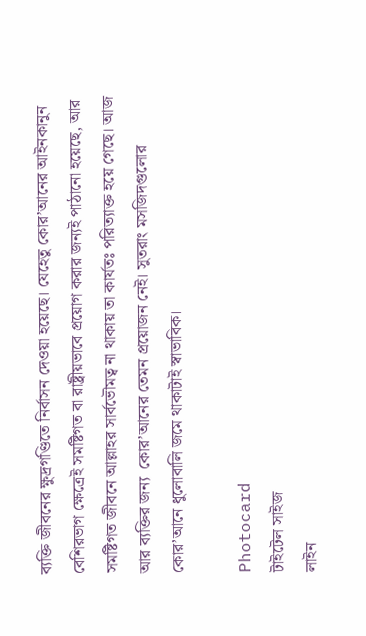ব্যক্তি জীবনের ক্ষুদ্রগণ্ডিতে নির্বাসন দেওয়া হয়েছে। যেহেতু কোর’আনের আইনকানুন বেশিরভাগ ক্ষেত্রেই সমষ্টিগত বা রাষ্ট্রীয়ভাবে প্রয়োগ করার জন্যই পাঠানো হয়েছে, আর সমষ্টিগত জীবনে আল্লাহর সার্বভৌমত্ব না থাকায় তা কার্যতঃ পরিত্যাক্ত হয়ে গেছে। আজ আর ব্যক্তির জন্য  কোর’আনের তেমন প্রয়োজন নেই। সুতরাং মসজিদগুলোর কোর’আনে ধুলোবালি জমে থাকাটাই স্বাভাবিক।

Photocard
টাইটেল সাইজ
লাইন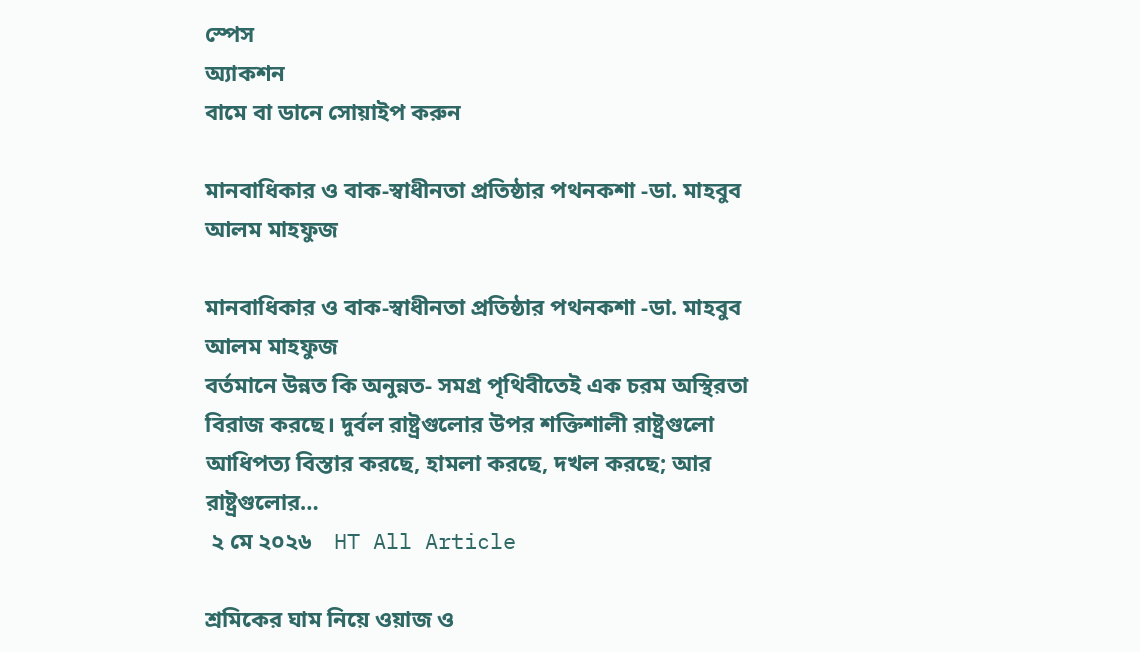স্পেস
অ্যাকশন
বামে বা ডানে সোয়াইপ করুন

মানবাধিকার ও বাক-স্বাধীনতা প্রতিষ্ঠার পথনকশা -ডা. মাহবুব আলম মাহফুজ

মানবাধিকার ও বাক-স্বাধীনতা প্রতিষ্ঠার পথনকশা -ডা. মাহবুব আলম মাহফুজ
বর্তমানে উন্নত কি অনুন্নত- সমগ্র পৃথিবীতেই এক চরম অস্থিরতা বিরাজ করছে। দুর্বল রাষ্ট্রগুলোর উপর শক্তিশালী রাষ্ট্রগুলো আধিপত্য বিস্তার করছে, হামলা করছে, দখল করছে; আর রাষ্ট্রগুলোর…
 ২ মে ২০২৬    HT All Article

শ্রমিকের ঘাম নিয়ে ওয়াজ ও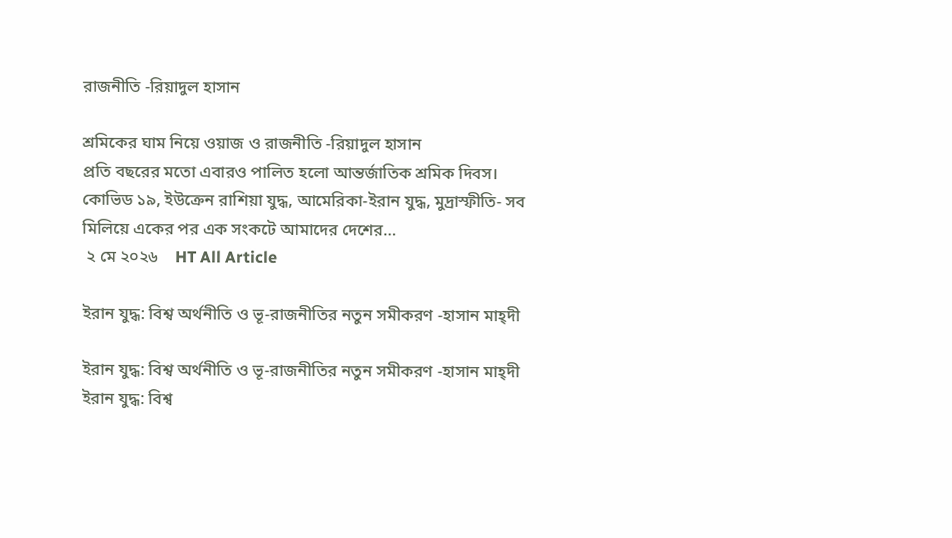রাজনীতি -রিয়াদুল হাসান

শ্রমিকের ঘাম নিয়ে ওয়াজ ও রাজনীতি -রিয়াদুল হাসান
প্রতি বছরের মতো এবারও পালিত হলো আন্তর্জাতিক শ্রমিক দিবস। কোভিড ১৯, ইউক্রেন রাশিয়া যুদ্ধ, আমেরিকা-ইরান যুদ্ধ, মুদ্রাস্ফীতি- সব মিলিয়ে একের পর এক সংকটে আমাদের দেশের…
 ২ মে ২০২৬    HT All Article

ইরান যুদ্ধ: বিশ্ব অর্থনীতি ও ভূ-রাজনীতির নতুন সমীকরণ -হাসান মাহ্দী

ইরান যুদ্ধ: বিশ্ব অর্থনীতি ও ভূ-রাজনীতির নতুন সমীকরণ -হাসান মাহ্দী
ইরান যুদ্ধ: বিশ্ব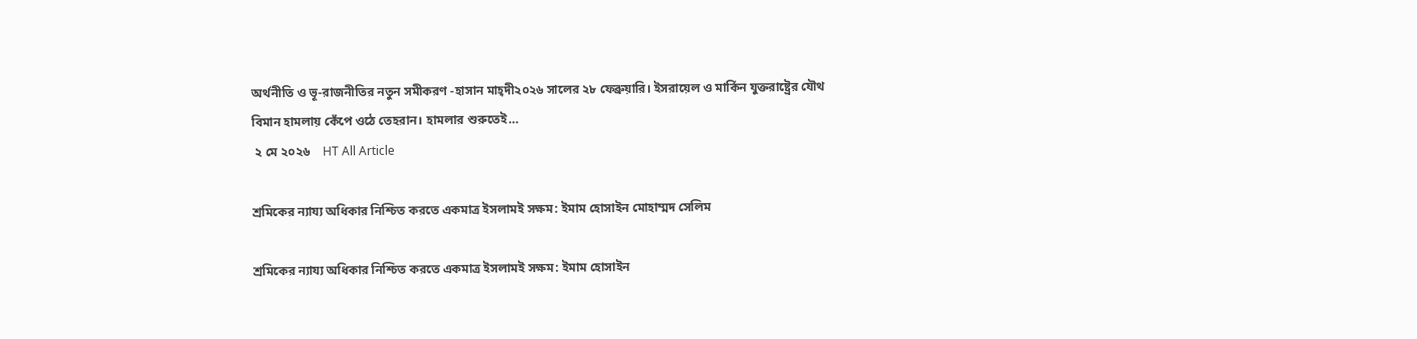অর্থনীতি ও ভূ-রাজনীতির নতুন সমীকরণ -হাসান মাহ্দী২০২৬ সালের ২৮ ফেব্রুয়ারি। ইসরায়েল ও মার্কিন যুক্তরাষ্ট্রের যৌথ বিমান হামলায় কেঁপে ওঠে তেহরান। হামলার শুরুতেই…
 ২ মে ২০২৬    HT All Article

শ্রমিকের ন্যায্য অধিকার নিশ্চিত করতে একমাত্র ইসলামই সক্ষম: ইমাম হোসাইন মোহাম্মদ সেলিম

শ্রমিকের ন্যায্য অধিকার নিশ্চিত করতে একমাত্র ইসলামই সক্ষম: ইমাম হোসাইন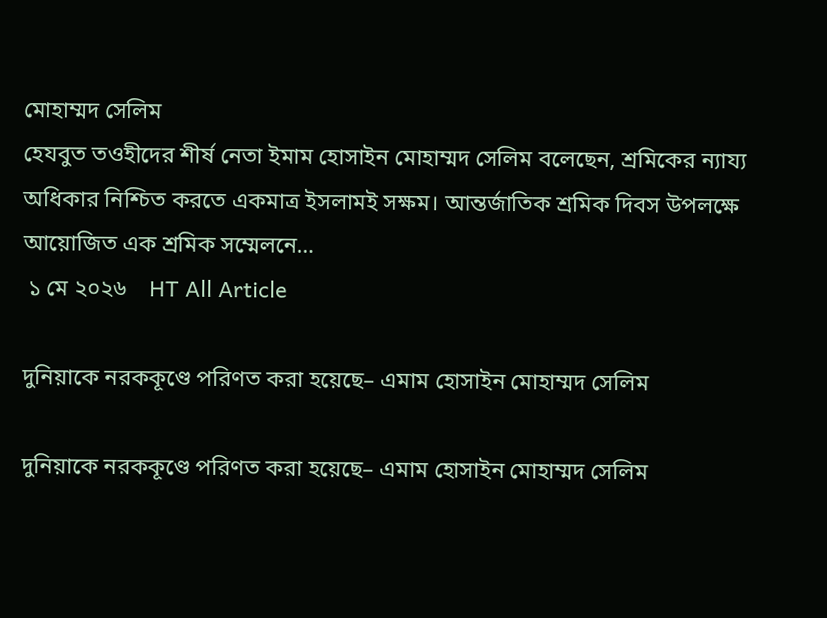মোহাম্মদ সেলিম
হেযবুত তওহীদের শীর্ষ নেতা ইমাম হোসাইন মোহাম্মদ সেলিম বলেছেন, শ্রমিকের ন্যায্য অধিকার নিশ্চিত করতে একমাত্র ইসলামই সক্ষম। আন্তর্জাতিক শ্রমিক দিবস উপলক্ষে আয়োজিত এক শ্রমিক সম্মেলনে…
 ১ মে ২০২৬    HT All Article

দুনিয়াকে নরককূণ্ডে পরিণত করা হয়েছে– এমাম হোসাইন মোহাম্মদ সেলিম

দুনিয়াকে নরককূণ্ডে পরিণত করা হয়েছে– এমাম হোসাইন মোহাম্মদ সেলিম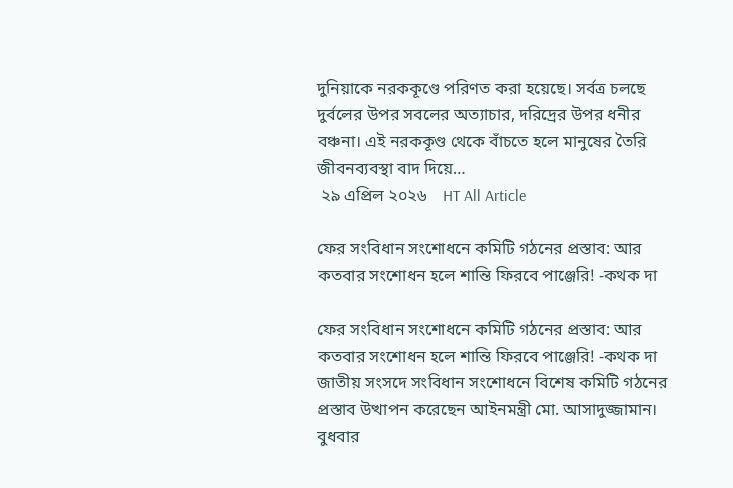দুনিয়াকে নরককূণ্ডে পরিণত করা হয়েছে। সর্বত্র চলছে দুর্বলের উপর সবলের অত্যাচার, দরিদ্রের উপর ধনীর বঞ্চনা। এই নরককূণ্ড থেকে বাঁচতে হলে মানুষের তৈরি জীবনব্যবস্থা বাদ দিয়ে…
 ২৯ এপ্রিল ২০২৬    HT All Article

ফের সংবিধান সংশোধনে কমিটি গঠনের প্রস্তাব: আর কতবার সংশোধন হলে শান্তি ফিরবে পাঞ্জেরি! -কথক দা

ফের সংবিধান সংশোধনে কমিটি গঠনের প্রস্তাব: আর কতবার সংশোধন হলে শান্তি ফিরবে পাঞ্জেরি! -কথক দা
জাতীয় সংসদে সংবিধান সংশোধনে বিশেষ কমিটি গঠনের প্রস্তাব উত্থাপন করেছেন আইনমন্ত্রী মো. আসাদুজ্জামান। বুধবার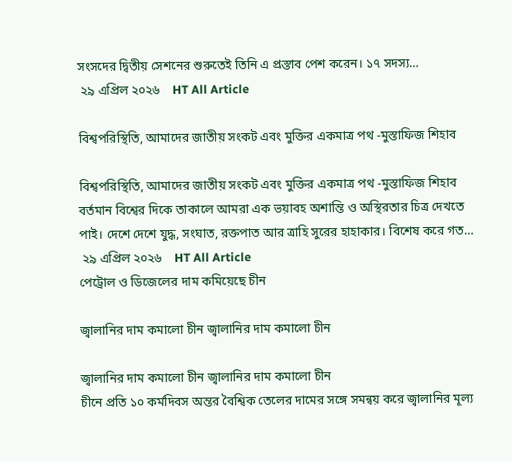সংসদের দ্বিতীয় সেশনের শুরুতেই তিনি এ প্রস্তাব পেশ করেন। ১৭ সদস্য…
 ২৯ এপ্রিল ২০২৬    HT All Article

বিশ্বপরিস্থিতি, আমাদের জাতীয় সংকট এবং মুক্তির একমাত্র পথ -মুস্তাফিজ শিহাব

বিশ্বপরিস্থিতি, আমাদের জাতীয় সংকট এবং মুক্তির একমাত্র পথ -মুস্তাফিজ শিহাব
বর্তমান বিশ্বের দিকে তাকালে আমরা এক ভয়াবহ অশান্তি ও অস্থিরতার চিত্র দেখতে পাই। দেশে দেশে যুদ্ধ, সংঘাত, রক্তপাত আর ত্রাহি সুরের হাহাকার। বিশেষ করে গত…
 ২৯ এপ্রিল ২০২৬    HT All Article
পেট্রোল ও ডিজেলের দাম কমিয়েছে চীন

জ্বালানির দাম কমালো চীন জ্বালানির দাম কমালো চীন

জ্বালানির দাম কমালো চীন জ্বালানির দাম কমালো চীন
চীনে প্রতি ১০ কর্মদিবস অন্তর বৈশ্বিক তেলের দামের সঙ্গে সমন্বয় করে জ্বালানির মূল্য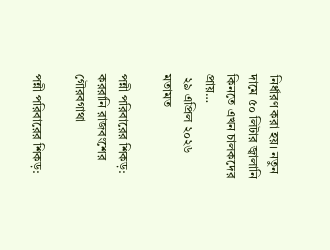নির্ধারণ করা হয়। নতুন দামে ৫০ লিটার জ্বালানি কিনতে এখন চালকদের প্রায়…
 ২৯ এপ্রিল ২০২৬    মতামত

পন্নী পরিবারের শিকড়: কররানি রাজবংশের গৌরবগাথা

পন্নী পরিবারের শিকড়: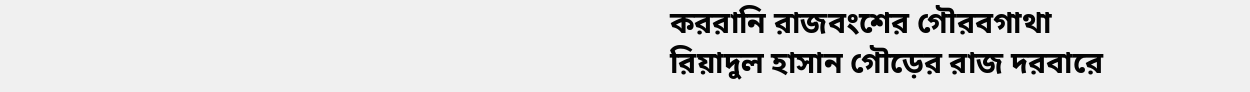কররানি রাজবংশের গৌরবগাথা
রিয়াদুল হাসান গৌড়ের রাজ দরবারে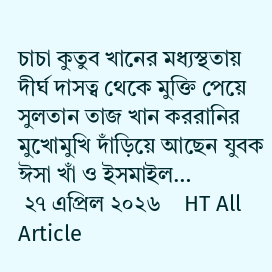চাচা কুতুব খানের মধ্যস্থতায় দীর্ঘ দাসত্ব থেকে মুক্তি পেয়ে সুলতান তাজ খান কররানির মুখোমুখি দাঁড়িয়ে আছেন যুবক ঈসা খাঁ ও ইসমাইল…
 ২৭ এপ্রিল ২০২৬    HT All Article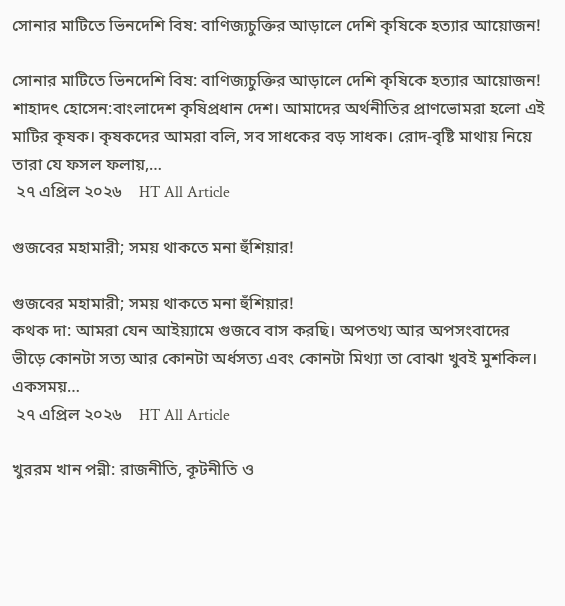সোনার মাটিতে ভিনদেশি বিষ: বাণিজ্যচুক্তির আড়ালে দেশি কৃষিকে হত্যার আয়োজন!

সোনার মাটিতে ভিনদেশি বিষ: বাণিজ্যচুক্তির আড়ালে দেশি কৃষিকে হত্যার আয়োজন!
শাহাদৎ হোসেন:বাংলাদেশ কৃষিপ্রধান দেশ। আমাদের অর্থনীতির প্রাণভোমরা হলো এই মাটির কৃষক। কৃষকদের আমরা বলি, সব সাধকের বড় সাধক। রোদ-বৃষ্টি মাথায় নিয়ে তারা যে ফসল ফলায়,…
 ২৭ এপ্রিল ২০২৬    HT All Article

গুজবের মহামারী; সময় থাকতে মনা হুঁশিয়ার!

গুজবের মহামারী; সময় থাকতে মনা হুঁশিয়ার!
কথক দা: আমরা যেন আইয়্যামে গুজবে বাস করছি। অপতথ্য আর অপসংবাদের ভীড়ে কোনটা সত্য আর কোনটা অর্ধসত্য এবং কোনটা মিথ্যা তা বোঝা খুবই মুশকিল। একসময়…
 ২৭ এপ্রিল ২০২৬    HT All Article

খুররম খান পন্নী: রাজনীতি, কূটনীতি ও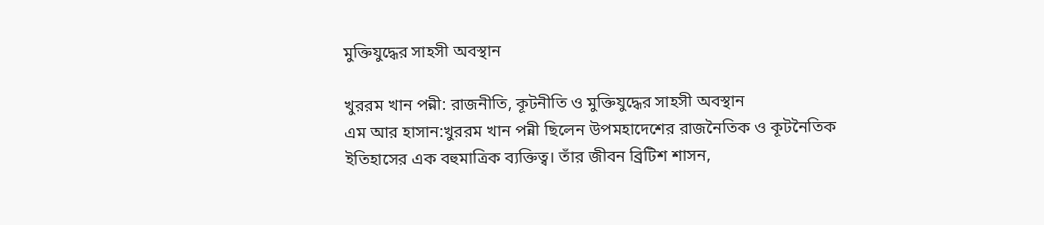মুক্তিযুদ্ধের সাহসী অবস্থান

খুররম খান পন্নী: রাজনীতি, কূটনীতি ও মুক্তিযুদ্ধের সাহসী অবস্থান
এম আর হাসান:খুররম খান পন্নী ছিলেন উপমহাদেশের রাজনৈতিক ও কূটনৈতিক ইতিহাসের এক বহুমাত্রিক ব্যক্তিত্ব। তাঁর জীবন ব্রিটিশ শাসন,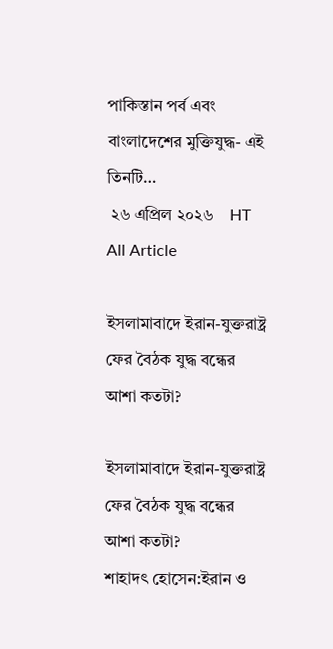পাকিস্তান পর্ব এবং বাংলাদেশের মুক্তিযুদ্ধ- এই তিনটি…
 ২৬ এপ্রিল ২০২৬    HT All Article

ইসলামাবাদে ইরান-যুক্তরাষ্ট্র ফের বৈঠক যুদ্ধ বন্ধের আশা কতটা?

ইসলামাবাদে ইরান-যুক্তরাষ্ট্র ফের বৈঠক যুদ্ধ বন্ধের আশা কতটা?
শাহাদৎ হোসেন:ইরান ও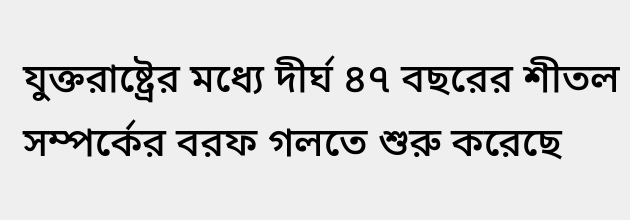যুক্তরাষ্ট্রের মধ্যে দীর্ঘ ৪৭ বছরের শীতল সম্পর্কের বরফ গলতে শুরু করেছে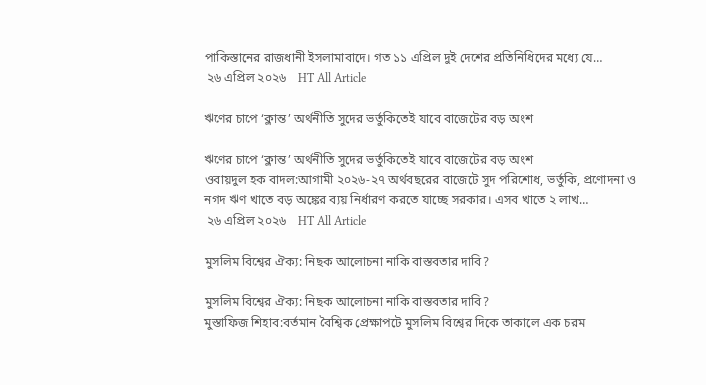পাকিস্তানের রাজধানী ইসলামাবাদে। গত ১১ এপ্রিল দুই দেশের প্রতিনিধিদের মধ্যে যে…
 ২৬ এপ্রিল ২০২৬    HT All Article

ঋণের চাপে ‘ক্লান্ত’ অর্থনীতি সুদের ভর্তুকিতেই যাবে বাজেটের বড় অংশ

ঋণের চাপে ‘ক্লান্ত’ অর্থনীতি সুদের ভর্তুকিতেই যাবে বাজেটের বড় অংশ
ওবায়দুল হক বাদল:আগামী ২০২৬-২৭ অর্থবছরের বাজেটে সুদ পরিশোধ, ভর্তুকি, প্রণোদনা ও নগদ ঋণ খাতে বড় অঙ্কের ব্যয় নির্ধারণ করতে যাচ্ছে সরকার। এসব খাতে ২ লাখ…
 ২৬ এপ্রিল ২০২৬    HT All Article

মুসলিম বিশ্বের ঐক্য: নিছক আলোচনা নাকি বাস্তবতার দাবি?

মুসলিম বিশ্বের ঐক্য: নিছক আলোচনা নাকি বাস্তবতার দাবি?
মুস্তাফিজ শিহাব:বর্তমান বৈশ্বিক প্রেক্ষাপটে মুসলিম বিশ্বের দিকে তাকালে এক চরম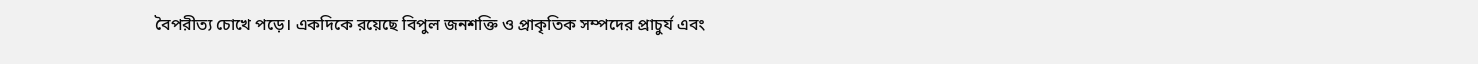বৈপরীত্য চোখে পড়ে। একদিকে রয়েছে বিপুল জনশক্তি ও প্রাকৃতিক সম্পদের প্রাচুর্য এবং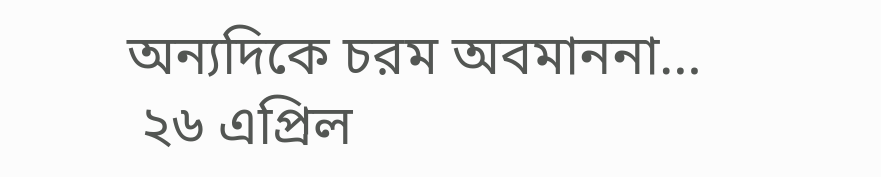অন্যদিকে চরম অবমাননা…
 ২৬ এপ্রিল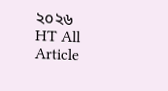২০২৬    HT All Article